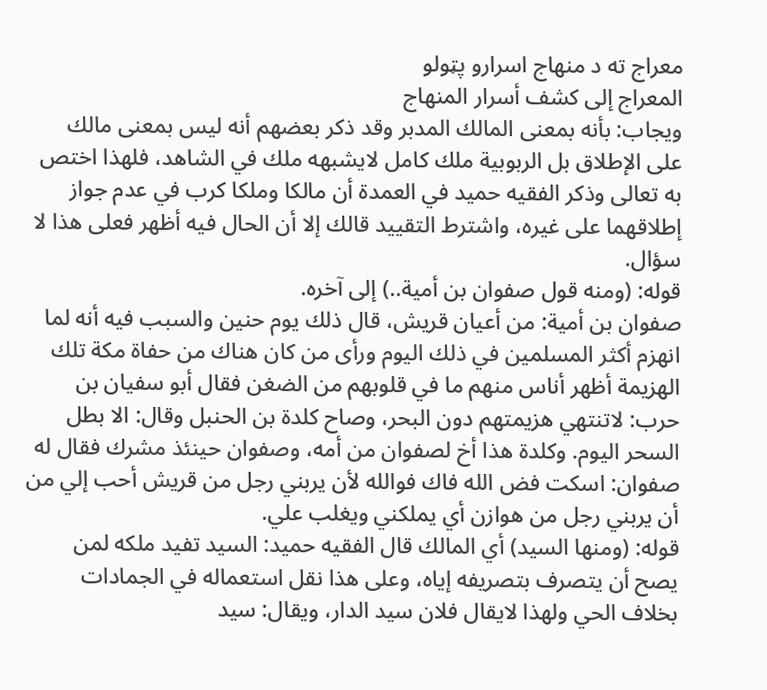معراج ته د منهاج اسرارو پټولو
المعراج إلى كشف أسرار المنهاج
ويجاب: بأنه بمعنى المالك المدبر وقد ذكر بعضهم أنه ليس بمعنى مالك على الإطلاق بل الربوبية ملك كامل لايشبهه ملك في الشاهد، فلهذا اختص به تعالى وذكر الفقيه حميد في العمدة أن مالكا وملكا كرب في عدم جواز إطلاقهما على غيره، واشترط التقييد قالك إلا أن الحال فيه أظهر فعلى هذا لا سؤال.
قوله: (ومنه قول صفوان بن أمية..) إلى آخره.
صفوان بن أمية: من أعيان قريش، قال ذلك يوم حنين والسبب فيه أنه لما انهزم أكثر المسلمين في ذلك اليوم ورأى من كان هناك من حفاة مكة تلك الهزيمة أظهر أناس منهم ما في قلوبهم من الضغن فقال أبو سفيان بن حرب: لاتنتهي هزيمتهم دون البحر، وصاح كلدة بن الحنبل وقال: الا بطل السحر اليوم. وكلدة هذا أخ لصفوان من أمه، وصفوان حينئذ مشرك فقال له صفوان: اسكت فض الله فاك فوالله لأن يربني رجل من قريش أحب إلي من أن يربني رجل من هوازن أي يملكني ويغلب علي.
قوله: (ومنها السيد) أي المالك قال الفقيه حميد: السيد تفيد ملكه لمن يصح أن يتصرف بتصريفه إياه، وعلى هذا نقل استعماله في الجمادات بخلاف الحي ولهذا لايقال فلان سيد الدار، ويقال: سيد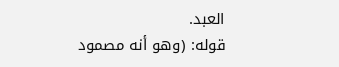العبد.
قوله: (وهو أنه مصمود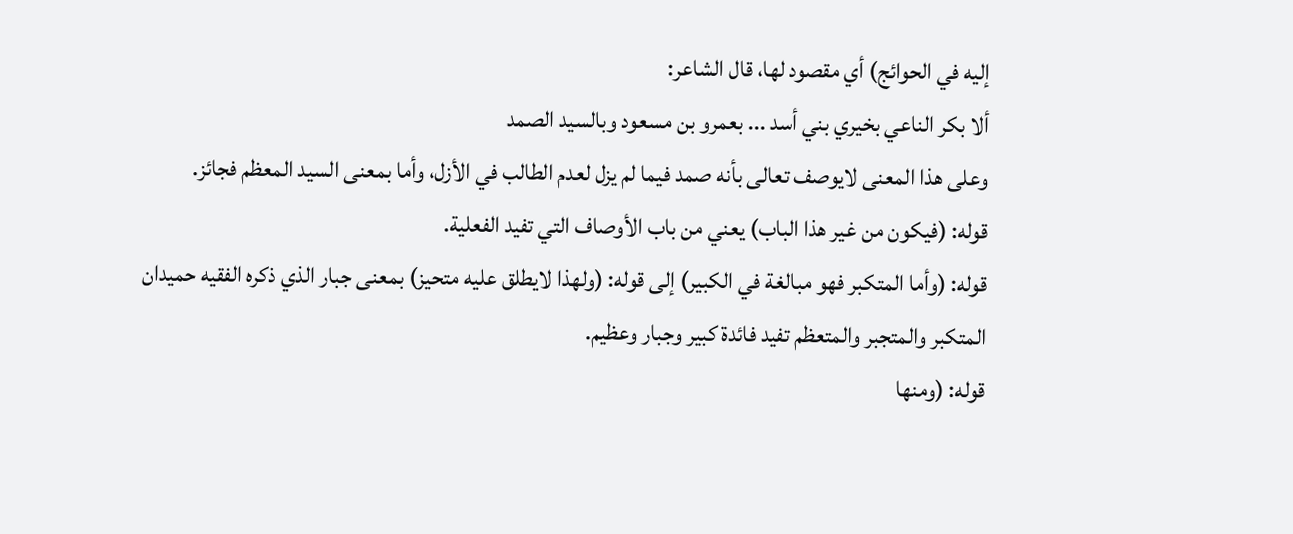إليه في الحوائج) أي مقصود لها، قال الشاعر:
ألا بكر الناعي بخيري بني أسد ... بعمرو بن مسعود وبالسيد الصمد
وعلى هذا المعنى لايوصف تعالى بأنه صمد فيما لم يزل لعدم الطالب في الأزل، وأما بمعنى السيد المعظم فجائز.
قوله: (فيكون من غير هذا الباب) يعني من باب الأوصاف التي تفيد الفعلية.
قوله: (وأما المتكبر فهو مبالغة في الكبير) إلى قوله: (ولهذا لايطلق عليه متحيز) بمعنى جبار الذي ذكره الفقيه حميدان المتكبر والمتجبر والمتعظم تفيد فائدة كبير وجبار وعظيم.
قوله: (ومنها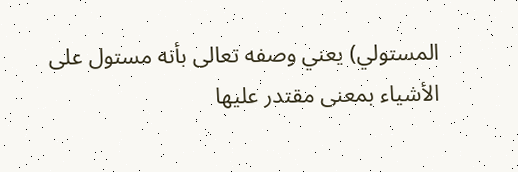المستولي) يعني وصفه تعالى بأنه مستول على الأشياء بمعنى مقتدر عليها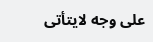على وجه لايتأتى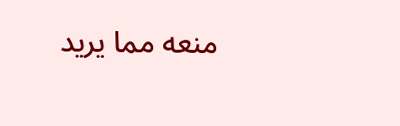منعه مما يريد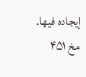إيجاده فيها.
مخ ۴۵۱